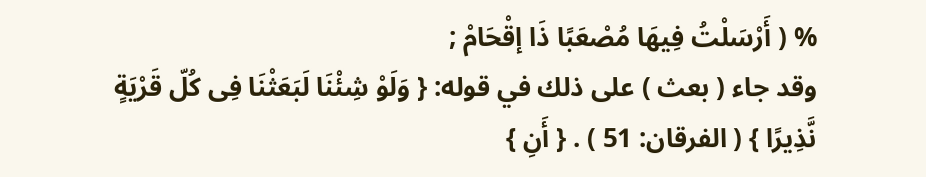% ( أَرْسَلْتُ فِيهَا مُصْعَبًا ذَا إقْحَامْ ;
وقد جاء ( بعث ) على ذلك في قوله: { وَلَوْ شِئْنَا لَبَعَثْنَا فِى كُلّ قَرْيَةٍ نَّذِيرًا } ( الفرقان: 51 ) . { أَنِ }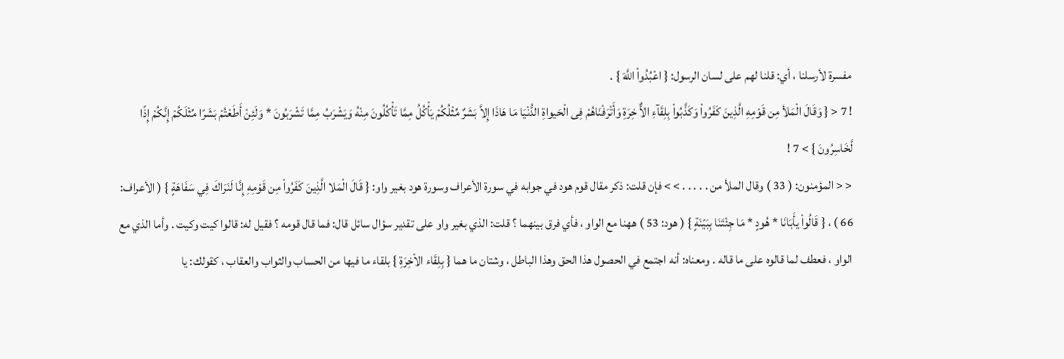مفسرة لأرسلنا ، أي: قلنا لهم على لسان الرسول: { اعْبُدُواْ اللَّهَ } .
! 7 < { وَقَالَ الْمَلأ مِن قَوْمِهِ الَّذِينَ كَفَرُواْ وَكَذَّبُواْ بِلِقَآءِ الاٌّ خِرَةِ وَأَتْرَفْنَاهُمْ فِى الْحَيواةِ الدُّنْيَا مَا هَاذَا إِلاَّ بَشَرٌ مِّثْلُكُمْ يَأْكُلُ مِمَّا تَأْكُلُونَ مِنْهُ وَيَشْرَبُ مِمَّا تَشْرَبُونَ * وَلَئِنْ أَطَعْتُمْ بَشَرًا مِّثْلَكُمْ إِنَّكُمْ إِذًا لَّخَاسِرُونَ } > 7 !
< < المؤمنون: ( 33 ) وقال الملأ من . . . . . > > فإن قلت: ذكر مقال قوم هود في جوابه في سورة الأعراف وسورة هود بغير واو: { قَالَ الْمَلا الَّذِينَ كَفَرُواْ مِن قَوْمِهِ إِنَّا لَنَرَاكَ فِي سَفَاهَةٍ } ( الأعراف: 66 ) ، { قَالُواْ يأَبَانَا * هُودٍ * مَا جِئْتَنَا بِبَيّنَةٍ } ( هود: 53 ) ههنا مع الواو ، فأي فرق بينهما ؟ قلت: الذي بغير واو على تقدير سؤال سائل قال: فما قال قومه ؟ فقيل له: قالوا كيت وكيت . وأما الذي مع الواو ، فعطف لما قالوه على ما قاله . ومعناه: أنه اجتمع في الحصول هذا الحق وهذا الباطل ، وشتان ما هما { بِلِقَاء الاْخِرَةِ } بلقاء ما فيها من الحساب والثواب والعقاب ، كقولك: يا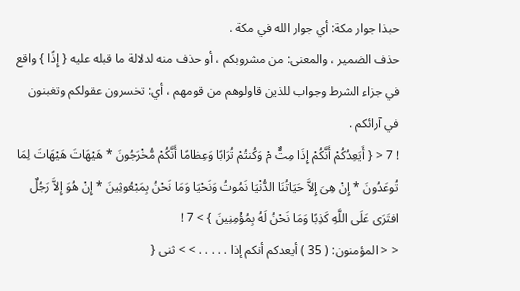حبذا جوار مكة: أي جوار الله في مكة .
حذف الضمير ، والمعنى: من مشروبكم ، أو حذف منه لدلالة ما قبله عليه { إِذًا } واقع في جزاء الشرط وجواب للذين قاولوهم من قومهم ، أي: تخسرون عقولكم وتغبنون في آرائكم .
! 7 < { أَيَعِدُكُمْ أَنَّكُمْ إِذَا مِتٌّ مْ وَكُنتُمْ تُرَابًا وَعِظامًا أَنَّكُمْ مُّخْرَجُونَ * هَيْهَاتَ هَيْهَاتَ لِمَا تُوعَدُونَ * إِنْ هِىَ إِلاَّ حَيَاتُنَا الدُّنْيَا نَمُوتُ وَنَحْيَا وَمَا نَحْنُ بِمَبْعُوثِينَ * إِنْ هُوَ إِلاَّ رَجُلٌ افتَرَى عَلَى اللَّهِ كَذِبًا وَمَا نَحْنُ لَهُ بِمُؤْمِنِينَ } > 7 !
< < المؤمنون: ( 35 ) أيعدكم أنكم إذا . . . . . > > ثنى {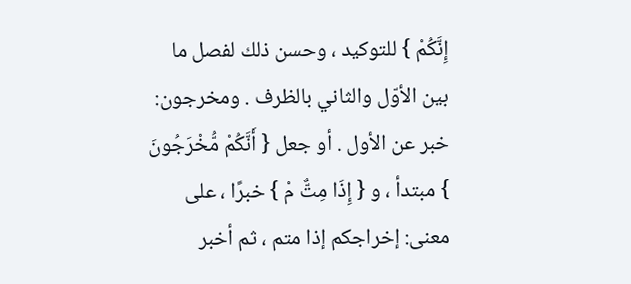إِنَّكُمْ } للتوكيد ، وحسن ذلك لفصل ما بين الأوّل والثاني بالظرف . ومخرجون: خبر عن الأول . أو جعل { أَنَّكُمْ مُّخْرَجُونَ } مبتدأ ، و { إِذَا مِتٌّ مْ } خبرًا ، على معنى: إخراجكم إذا متم ، ثم أخبر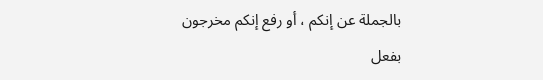بالجملة عن إنكم ، أو رفع إنكم مخرجون بفعل